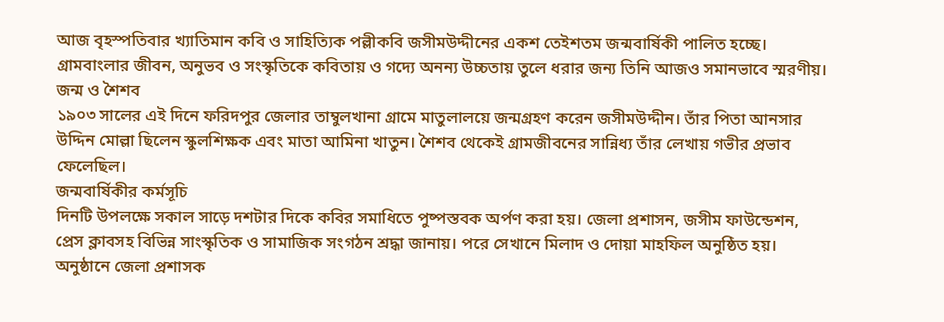আজ বৃহস্পতিবার খ্যাতিমান কবি ও সাহিত্যিক পল্লীকবি জসীমউদ্দীনের একশ তেইশতম জন্মবার্ষিকী পালিত হচ্ছে। গ্রামবাংলার জীবন, অনুভব ও সংস্কৃতিকে কবিতায় ও গদ্যে অনন্য উচ্চতায় তুলে ধরার জন্য তিনি আজও সমানভাবে স্মরণীয়।
জন্ম ও শৈশব
১৯০৩ সালের এই দিনে ফরিদপুর জেলার তাম্বুলখানা গ্রামে মাতুলালয়ে জন্মগ্রহণ করেন জসীমউদ্দীন। তাঁর পিতা আনসার উদ্দিন মোল্লা ছিলেন স্কুলশিক্ষক এবং মাতা আমিনা খাতুন। শৈশব থেকেই গ্রামজীবনের সান্নিধ্য তাঁর লেখায় গভীর প্রভাব ফেলেছিল।
জন্মবার্ষিকীর কর্মসূচি
দিনটি উপলক্ষে সকাল সাড়ে দশটার দিকে কবির সমাধিতে পুষ্পস্তবক অর্পণ করা হয়। জেলা প্রশাসন, জসীম ফাউন্ডেশন, প্রেস ক্লাবসহ বিভিন্ন সাংস্কৃতিক ও সামাজিক সংগঠন শ্রদ্ধা জানায়। পরে সেখানে মিলাদ ও দোয়া মাহফিল অনুষ্ঠিত হয়। অনুষ্ঠানে জেলা প্রশাসক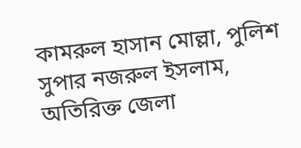কামরুল হাসান মোল্লা, পুলিশ সুপার নজরুল ইসলাম, অতিরিক্ত জেলা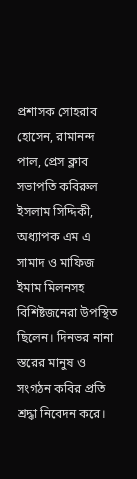প্রশাসক সোহরাব হোসেন, রামানন্দ পাল, প্রেস ক্লাব সভাপতি কবিরুল ইসলাম সিদ্দিকী, অধ্যাপক এম এ সামাদ ও মাফিজ ইমাম মিলনসহ বিশিষ্টজনেরা উপস্থিত ছিলেন। দিনভর নানা স্তরের মানুষ ও সংগঠন কবির প্রতি শ্রদ্ধা নিবেদন করে।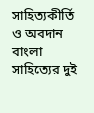সাহিত্যকীর্তি ও অবদান
বাংলা সাহিত্যের দুই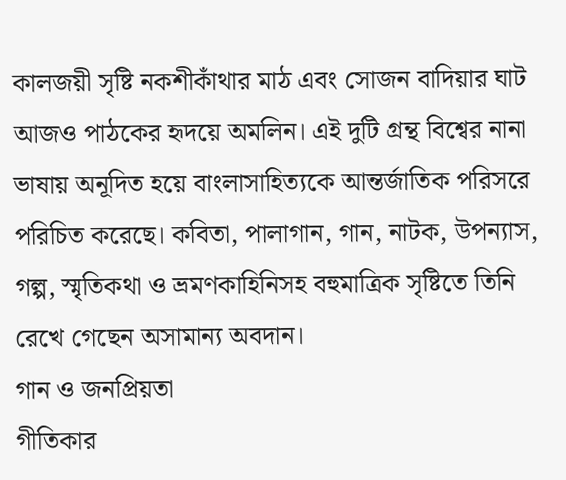কালজয়ী সৃষ্টি নকশীকাঁথার মাঠ এবং সোজন বাদিয়ার ঘাট আজও পাঠকের হৃদয়ে অমলিন। এই দুটি গ্রন্থ বিশ্বের নানা ভাষায় অনূদিত হয়ে বাংলাসাহিত্যকে আন্তর্জাতিক পরিসরে পরিচিত করেছে। কবিতা, পালাগান, গান, নাটক, উপন্যাস, গল্প, স্মৃতিকথা ও ভ্রমণকাহিনিসহ বহুমাত্রিক সৃষ্টিতে তিনি রেখে গেছেন অসামান্য অবদান।
গান ও জনপ্রিয়তা
গীতিকার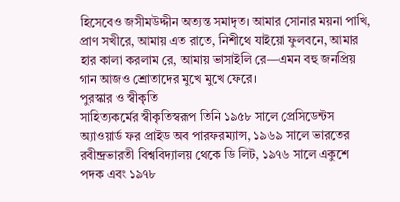হিসেবেও জসীমউদ্দীন অত্যন্ত সমাদৃত। আমার সোনার ময়না পাখি, প্রাণ সখীরে, আমায় এত রাতে, নিশীথে যাইয়ো ফুলবনে, আমার হার কালা করলাম রে, আমায় ভাসাইলি রে—এমন বহু জনপ্রিয় গান আজও শ্রোতাদের মুখে মুখে ফেরে।
পুরস্কার ও স্বীকৃতি
সাহিত্যকর্মের স্বীকৃতিস্বরূপ তিনি ১৯৫৮ সালে প্রেসিডেন্টস অ্যাওয়ার্ড ফর প্রাইড অব পারফরম্যান্স, ১৯৬৯ সালে ভারতের রবীন্দ্রভারতী বিশ্ববিদ্যালয় থেকে ডি লিট, ১৯৭৬ সালে একুশে পদক এবং ১৯৭৮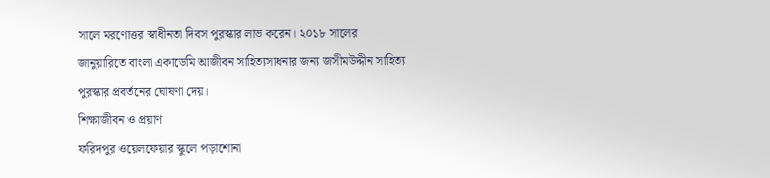সালে মরণোত্তর স্বাধীনতা দিবস পুরস্কার লাভ করেন। ২০১৮ সালের জানুয়ারিতে বাংলা একাডেমি আজীবন সাহিত্যসাধনার জন্য জসীমউদ্দীন সাহিত্য পুরস্কার প্রবর্তনের ঘোষণা দেয়।
শিক্ষাজীবন ও প্রয়াণ
ফরিদপুর ওয়েলফেয়ার স্কুলে পড়াশোনা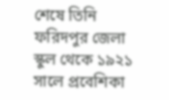শেষে তিনি ফরিদপুর জেলা স্কুল থেকে ১৯২১ সালে প্রবেশিকা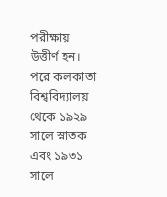পরীক্ষায় উত্তীর্ণ হন। পরে কলকাতা বিশ্ববিদ্যালয় থেকে ১৯২৯ সালে স্নাতক এবং ১৯৩১ সালে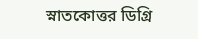স্নাতকোত্তর ডিগ্রি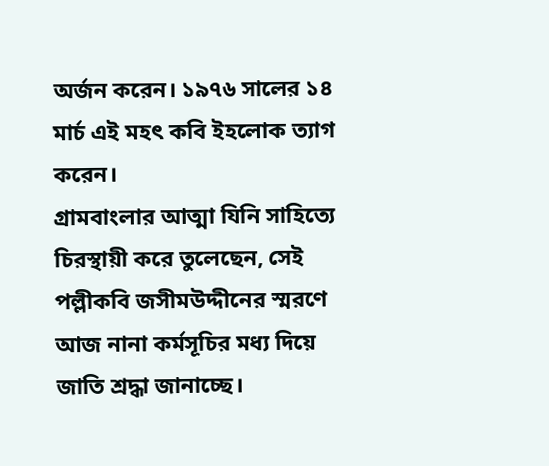অর্জন করেন। ১৯৭৬ সালের ১৪ মার্চ এই মহৎ কবি ইহলোক ত্যাগ করেন।
গ্রামবাংলার আত্মা যিনি সাহিত্যে চিরস্থায়ী করে তুলেছেন, সেই পল্লীকবি জসীমউদ্দীনের স্মরণে আজ নানা কর্মসূচির মধ্য দিয়ে জাতি শ্রদ্ধা জানাচ্ছে।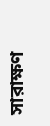সারাক্ষণ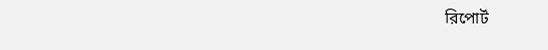রিপোর্ট